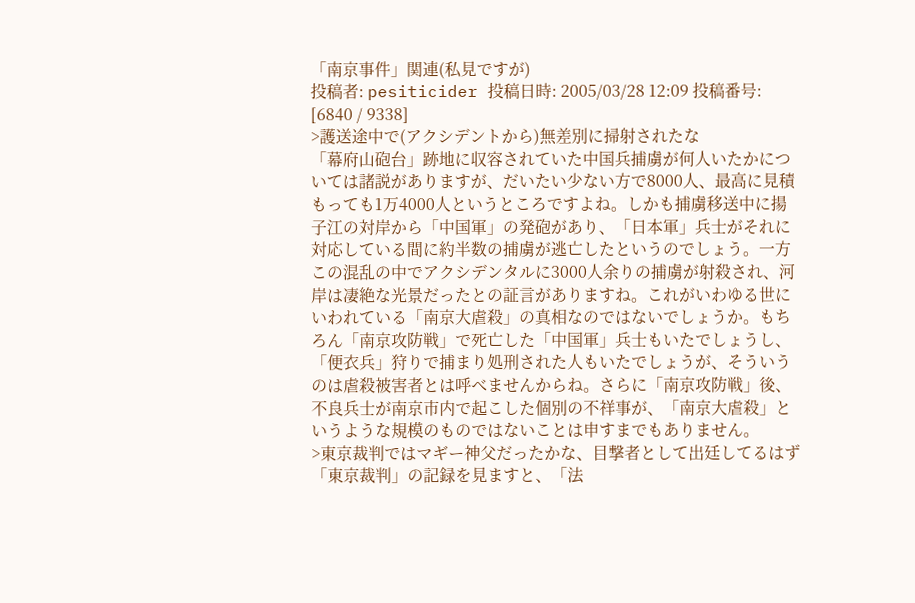「南京事件」関連(私見ですが)
投稿者: pesiticider 投稿日時: 2005/03/28 12:09 投稿番号: [6840 / 9338]
>護送途中で(アクシデントから)無差別に掃射されたな
「幕府山砲台」跡地に収容されていた中国兵捕虜が何人いたかについては諸説がありますが、だいたい少ない方で8000人、最高に見積もっても1万4000人というところですよね。しかも捕虜移送中に揚子江の対岸から「中国軍」の発砲があり、「日本軍」兵士がそれに対応している間に約半数の捕虜が逃亡したというのでしょう。一方この混乱の中でアクシデンタルに3000人余りの捕虜が射殺され、河岸は凄絶な光景だったとの証言がありますね。これがいわゆる世にいわれている「南京大虐殺」の真相なのではないでしょうか。もちろん「南京攻防戦」で死亡した「中国軍」兵士もいたでしょうし、「便衣兵」狩りで捕まり処刑された人もいたでしょうが、そういうのは虐殺被害者とは呼べませんからね。さらに「南京攻防戦」後、不良兵士が南京市内で起こした個別の不祥事が、「南京大虐殺」というような規模のものではないことは申すまでもありません。
>東京裁判ではマギー神父だったかな、目撃者として出廷してるはず
「東京裁判」の記録を見ますと、「法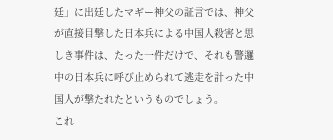廷」に出廷したマギー神父の証言では、神父が直接目撃した日本兵による中国人殺害と思しき事件は、たった一件だけで、それも警邏中の日本兵に呼び止められて逃走を計った中国人が撃たれたというものでしょう。
これ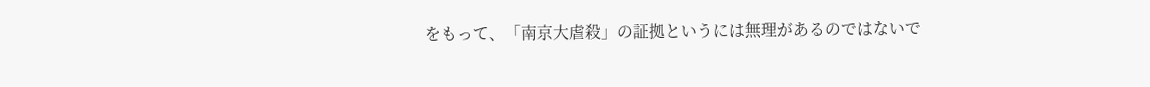をもって、「南京大虐殺」の証拠というには無理があるのではないで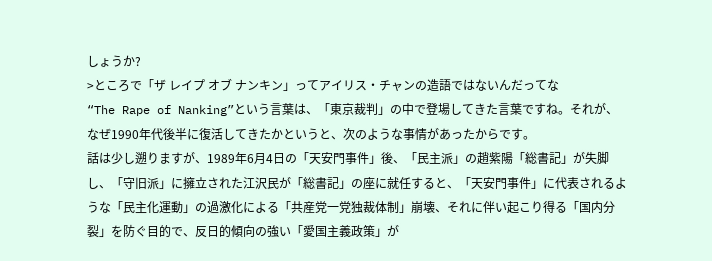しょうか?
>ところで「ザ レイプ オブ ナンキン」ってアイリス・チャンの造語ではないんだってな
“The Rape of Nanking”という言葉は、「東京裁判」の中で登場してきた言葉ですね。それが、なぜ1990年代後半に復活してきたかというと、次のような事情があったからです。
話は少し遡りますが、1989年6月4日の「天安門事件」後、「民主派」の趙紫陽「総書記」が失脚し、「守旧派」に擁立された江沢民が「総書記」の座に就任すると、「天安門事件」に代表されるような「民主化運動」の過激化による「共産党一党独裁体制」崩壊、それに伴い起こり得る「国内分裂」を防ぐ目的で、反日的傾向の強い「愛国主義政策」が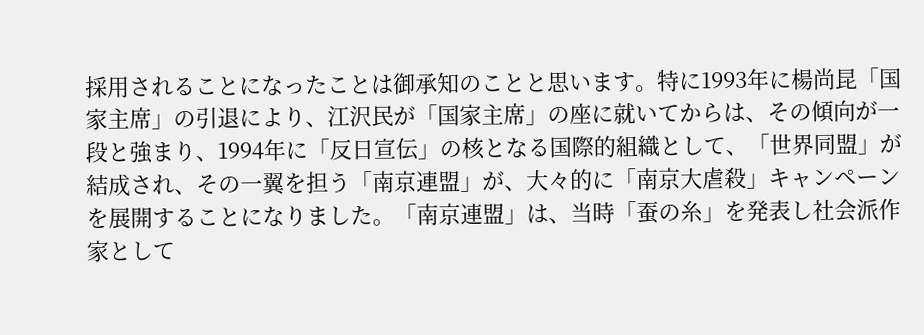採用されることになったことは御承知のことと思います。特に1993年に楊尚昆「国家主席」の引退により、江沢民が「国家主席」の座に就いてからは、その傾向が一段と強まり、1994年に「反日宣伝」の核となる国際的組織として、「世界同盟」が結成され、その一翼を担う「南京連盟」が、大々的に「南京大虐殺」キャンペーンを展開することになりました。「南京連盟」は、当時「蚕の糸」を発表し社会派作家として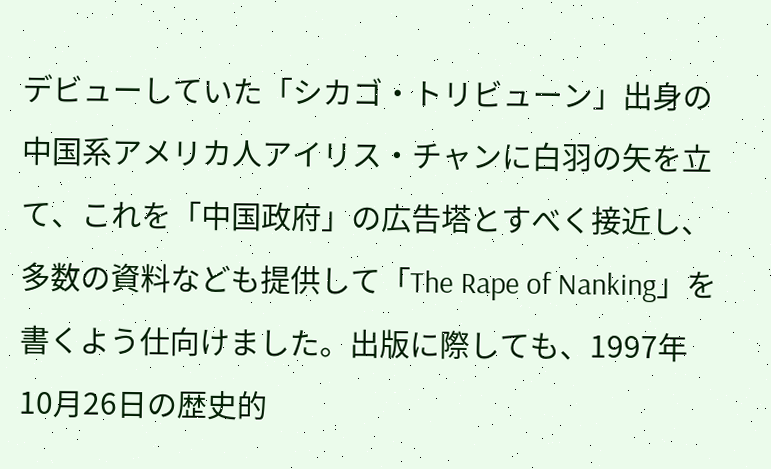デビューしていた「シカゴ・トリビューン」出身の中国系アメリカ人アイリス・チャンに白羽の矢を立て、これを「中国政府」の広告塔とすべく接近し、多数の資料なども提供して「The Rape of Nanking」を書くよう仕向けました。出版に際しても、1997年10月26日の歴史的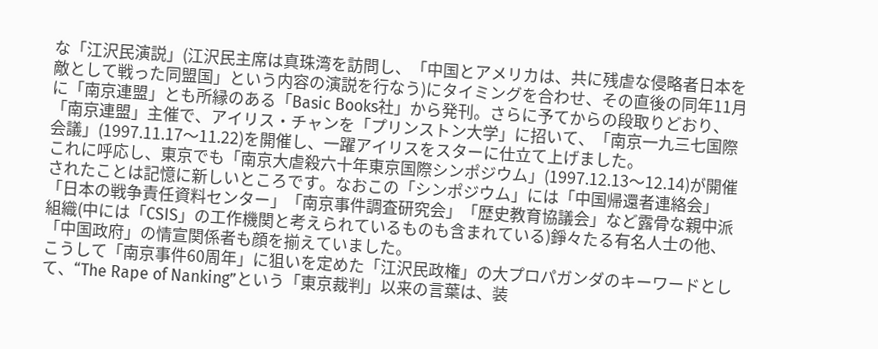な「江沢民演説」(江沢民主席は真珠湾を訪問し、「中国とアメリカは、共に残虐な侵略者日本を敵として戦った同盟国」という内容の演説を行なう)にタイミングを合わせ、その直後の同年11月に「南京連盟」とも所縁のある「Basic Books社」から発刊。さらに予てからの段取りどおり、「南京連盟」主催で、アイリス・チャンを「プリンストン大学」に招いて、「南京一九三七国際会議」(1997.11.17〜11.22)を開催し、一躍アイリスをスターに仕立て上げました。
これに呼応し、東京でも「南京大虐殺六十年東京国際シンポジウム」(1997.12.13〜12.14)が開催されたことは記憶に新しいところです。なおこの「シンポジウム」には「中国帰還者連絡会」「日本の戦争責任資料センター」「南京事件調査研究会」「歴史教育協議会」など露骨な親中派組織(中には「CSIS」の工作機関と考えられているものも含まれている)錚々たる有名人士の他、「中国政府」の情宣関係者も顔を揃えていました。
こうして「南京事件60周年」に狙いを定めた「江沢民政権」の大プロパガンダのキーワードとして、“The Rape of Nanking”という「東京裁判」以来の言葉は、装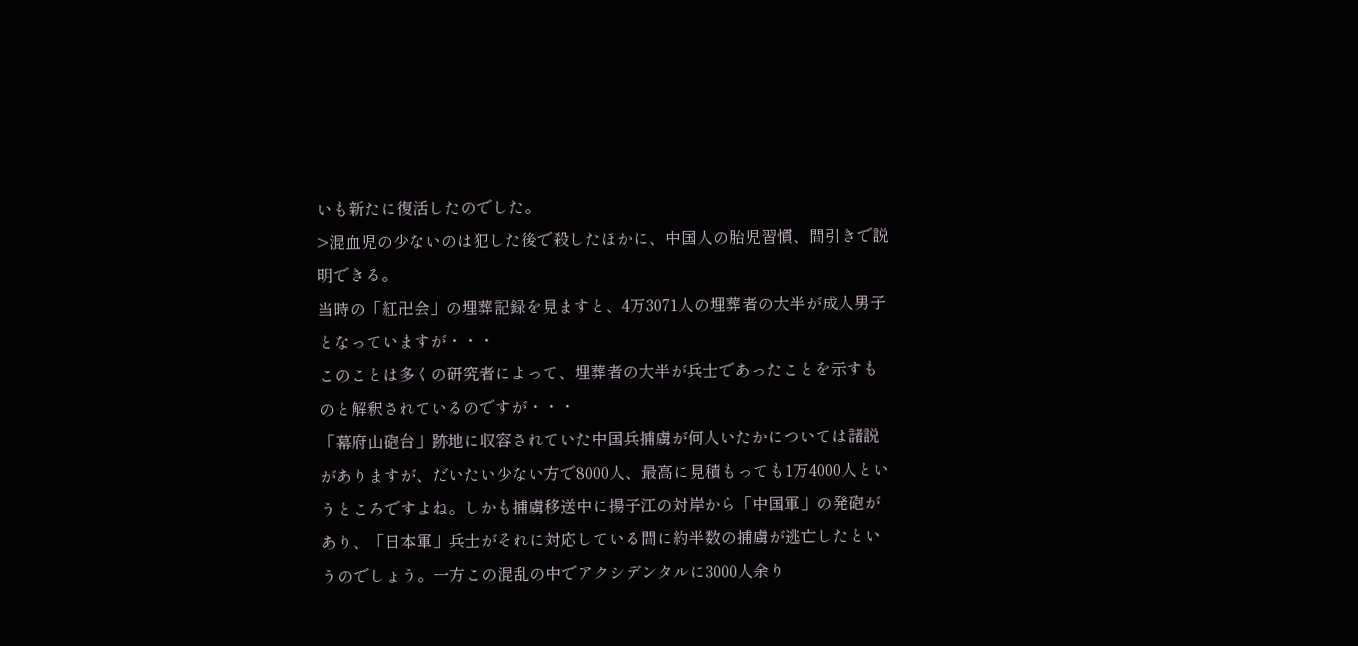いも新たに復活したのでした。
>混血児の少ないのは犯した後で殺したほかに、中国人の胎児習慣、間引きで説明できる。
当時の「紅卍会」の埋葬記録を見ますと、4万3071人の埋葬者の大半が成人男子となっていますが・・・
このことは多くの研究者によって、埋葬者の大半が兵士であったことを示すものと解釈されているのですが・・・
「幕府山砲台」跡地に収容されていた中国兵捕虜が何人いたかについては諸説がありますが、だいたい少ない方で8000人、最高に見積もっても1万4000人というところですよね。しかも捕虜移送中に揚子江の対岸から「中国軍」の発砲があり、「日本軍」兵士がそれに対応している間に約半数の捕虜が逃亡したというのでしょう。一方この混乱の中でアクシデンタルに3000人余り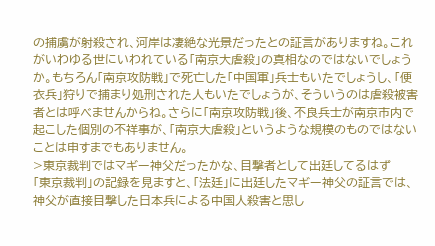の捕虜が射殺され、河岸は凄絶な光景だったとの証言がありますね。これがいわゆる世にいわれている「南京大虐殺」の真相なのではないでしょうか。もちろん「南京攻防戦」で死亡した「中国軍」兵士もいたでしょうし、「便衣兵」狩りで捕まり処刑された人もいたでしょうが、そういうのは虐殺被害者とは呼べませんからね。さらに「南京攻防戦」後、不良兵士が南京市内で起こした個別の不祥事が、「南京大虐殺」というような規模のものではないことは申すまでもありません。
>東京裁判ではマギー神父だったかな、目撃者として出廷してるはず
「東京裁判」の記録を見ますと、「法廷」に出廷したマギー神父の証言では、神父が直接目撃した日本兵による中国人殺害と思し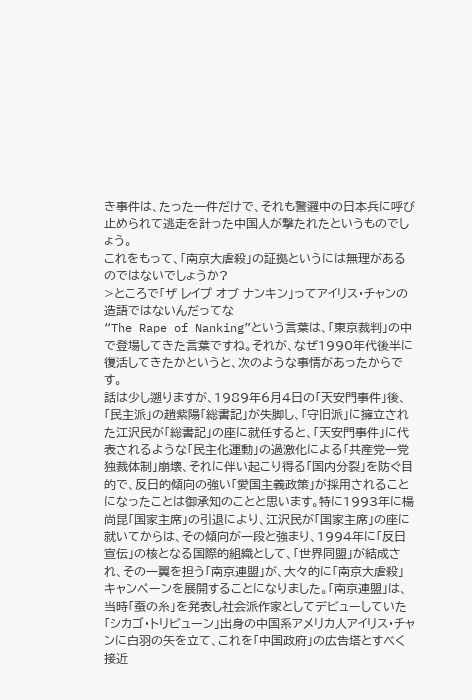き事件は、たった一件だけで、それも警邏中の日本兵に呼び止められて逃走を計った中国人が撃たれたというものでしょう。
これをもって、「南京大虐殺」の証拠というには無理があるのではないでしょうか?
>ところで「ザ レイプ オブ ナンキン」ってアイリス・チャンの造語ではないんだってな
“The Rape of Nanking”という言葉は、「東京裁判」の中で登場してきた言葉ですね。それが、なぜ1990年代後半に復活してきたかというと、次のような事情があったからです。
話は少し遡りますが、1989年6月4日の「天安門事件」後、「民主派」の趙紫陽「総書記」が失脚し、「守旧派」に擁立された江沢民が「総書記」の座に就任すると、「天安門事件」に代表されるような「民主化運動」の過激化による「共産党一党独裁体制」崩壊、それに伴い起こり得る「国内分裂」を防ぐ目的で、反日的傾向の強い「愛国主義政策」が採用されることになったことは御承知のことと思います。特に1993年に楊尚昆「国家主席」の引退により、江沢民が「国家主席」の座に就いてからは、その傾向が一段と強まり、1994年に「反日宣伝」の核となる国際的組織として、「世界同盟」が結成され、その一翼を担う「南京連盟」が、大々的に「南京大虐殺」キャンペーンを展開することになりました。「南京連盟」は、当時「蚕の糸」を発表し社会派作家としてデビューしていた「シカゴ・トリビューン」出身の中国系アメリカ人アイリス・チャンに白羽の矢を立て、これを「中国政府」の広告塔とすべく接近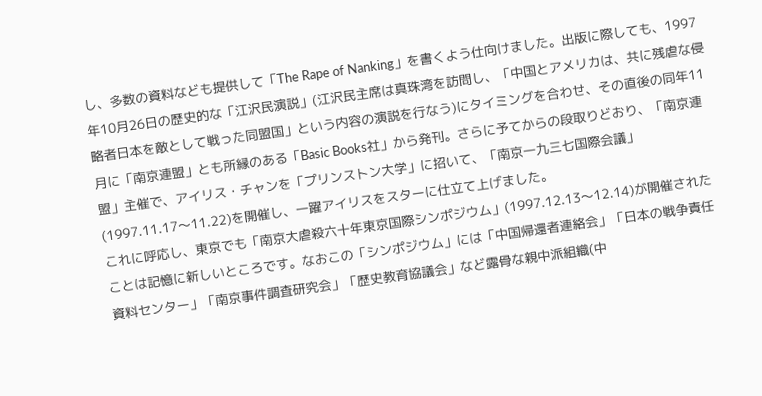し、多数の資料なども提供して「The Rape of Nanking」を書くよう仕向けました。出版に際しても、1997年10月26日の歴史的な「江沢民演説」(江沢民主席は真珠湾を訪問し、「中国とアメリカは、共に残虐な侵略者日本を敵として戦った同盟国」という内容の演説を行なう)にタイミングを合わせ、その直後の同年11月に「南京連盟」とも所縁のある「Basic Books社」から発刊。さらに予てからの段取りどおり、「南京連盟」主催で、アイリス・チャンを「プリンストン大学」に招いて、「南京一九三七国際会議」(1997.11.17〜11.22)を開催し、一躍アイリスをスターに仕立て上げました。
これに呼応し、東京でも「南京大虐殺六十年東京国際シンポジウム」(1997.12.13〜12.14)が開催されたことは記憶に新しいところです。なおこの「シンポジウム」には「中国帰還者連絡会」「日本の戦争責任資料センター」「南京事件調査研究会」「歴史教育協議会」など露骨な親中派組織(中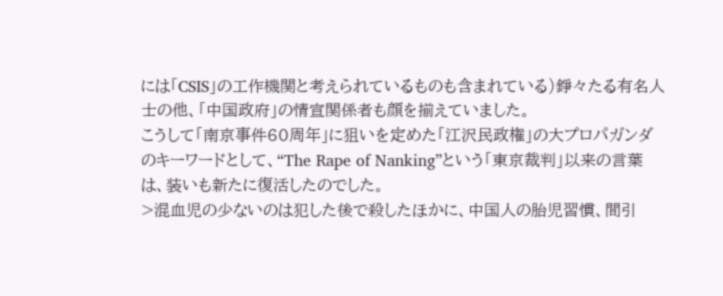には「CSIS」の工作機関と考えられているものも含まれている)錚々たる有名人士の他、「中国政府」の情宣関係者も顔を揃えていました。
こうして「南京事件60周年」に狙いを定めた「江沢民政権」の大プロパガンダのキーワードとして、“The Rape of Nanking”という「東京裁判」以来の言葉は、装いも新たに復活したのでした。
>混血児の少ないのは犯した後で殺したほかに、中国人の胎児習慣、間引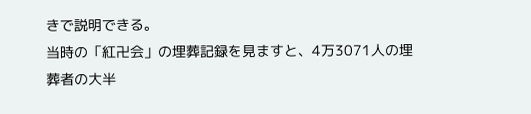きで説明できる。
当時の「紅卍会」の埋葬記録を見ますと、4万3071人の埋葬者の大半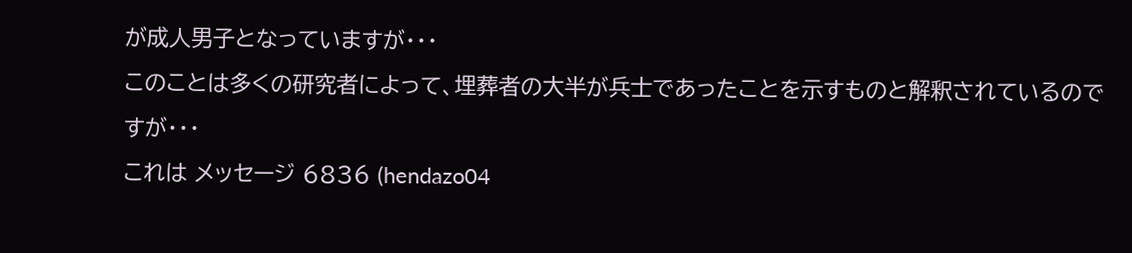が成人男子となっていますが・・・
このことは多くの研究者によって、埋葬者の大半が兵士であったことを示すものと解釈されているのですが・・・
これは メッセージ 6836 (hendazo04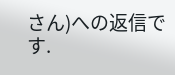さん)への返信です.